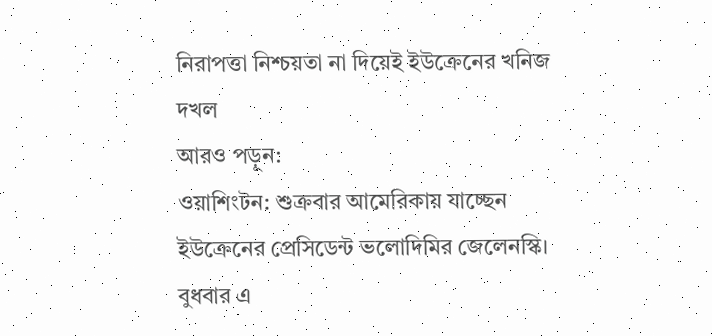নিরাপত্তা নিশ্চয়তা না দিয়েই ইউক্রেনের খনিজ দখল
আরও পড়ুন:
ওয়াশিংটন: শুক্রবার আমেরিকায় যাচ্ছেন ইউক্রেনের প্রেসিডেন্ট ভলোদিমির জেলেনস্কি। বুধবার এ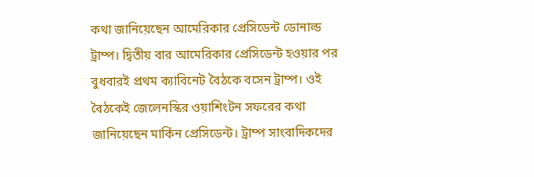কথা জানিয়েছেন আমেরিকার প্রেসিডেন্ট ডোনাল্ড ট্রাম্প। দ্বিতীয় বার আমেরিকার প্রেসিডেন্ট হওয়ার পর বুধবারই প্রথম ক্যাবিনেট বৈঠকে বসেন ট্রাম্প। ওই বৈঠকেই জেলেনস্কির ওয়াশিংটন সফরের কথা জানিয়েছেন মার্কিন প্রেসিডেন্ট। ট্রাম্প সাংবাদিকদের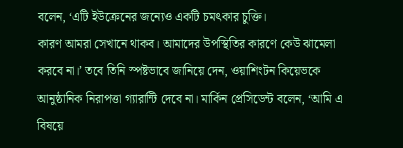বলেন, ‘এটি ইউক্রেনের জন্যেও একটি চমৎকার চুক্তি।
কারণ আমরা সেখানে থাকব। আমাদের উপস্থিতির কারণে কেউ ঝামেলা করবে না।’ তবে তিনি স্পষ্টভাবে জানিয়ে দেন, ওয়াশিংটন কিয়েভকে আনুষ্ঠানিক নিরাপত্তা গ্যারান্টি দেবে না। মার্কিন প্রেসিডেন্ট বলেন, ‘আমি এ বিষয়ে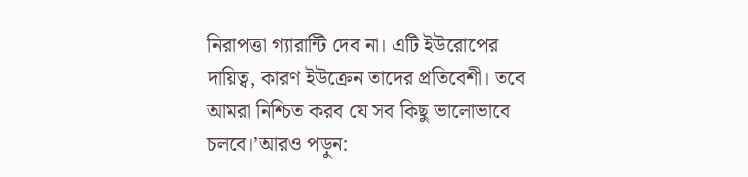নিরাপত্তা গ্যারান্টি দেব না। এটি ইউরোপের দায়িত্ব, কারণ ইউক্রেন তাদের প্রতিবেশী। তবে আমরা নিশ্চিত করব যে সব কিছু ভালোভাবে চলবে।’আরও পড়ুন: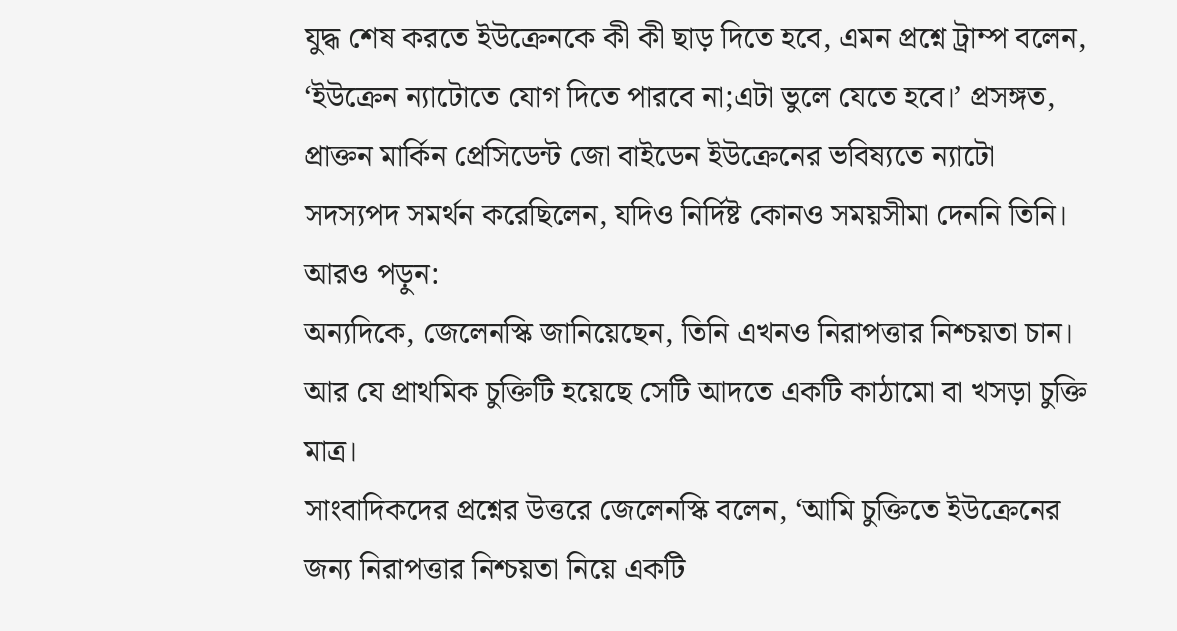যুদ্ধ শেষ করতে ইউক্রেনকে কী কী ছাড় দিতে হবে, এমন প্রশ্নে ট্রাম্প বলেন, ‘ইউক্রেন ন্যাটোতে যোগ দিতে পারবে না;এটা ভুলে যেতে হবে।’ প্রসঙ্গত, প্রাক্তন মার্কিন প্রেসিডেন্ট জো বাইডেন ইউক্রেনের ভবিষ্যতে ন্যাটো সদস্যপদ সমর্থন করেছিলেন, যদিও নির্দিষ্ট কোনও সময়সীমা দেননি তিনি।
আরও পড়ুন:
অন্যদিকে, জেলেনস্কি জানিয়েছেন, তিনি এখনও নিরাপত্তার নিশ্চয়তা চান। আর যে প্রাথমিক চুক্তিটি হয়েছে সেটি আদতে একটি কাঠামো বা খসড়া চুক্তি মাত্র।
সাংবাদিকদের প্রশ্নের উত্তরে জেলেনস্কি বলেন, ‘আমি চুক্তিতে ইউক্রেনের জন্য নিরাপত্তার নিশ্চয়তা নিয়ে একটি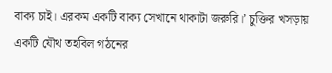বাক্য চাই। এরকম একটি বাক্য সেখানে থাকাটা জরুরি।’ চুক্তির খসড়ায় একটি যৌথ তহবিল গঠনের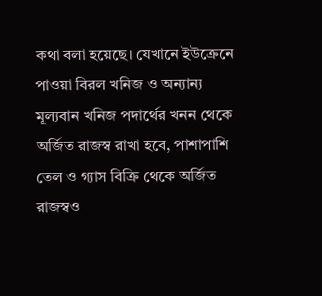কথা বলা হয়েছে। যেখানে ইউক্রেনে পাওয়া বিরল খনিজ ও অন্যান্য মূল্যবান খনিজ পদার্থের খনন থেকে অর্জিত রাজস্ব রাখা হবে, পাশাপাশি তেল ও গ্যাস বিক্রি থেকে অর্জিত রাজস্বও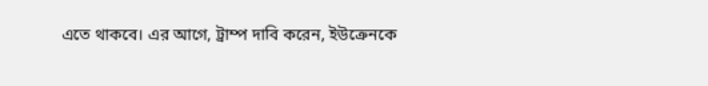এতে থাকবে। এর আগে, ট্রাম্প দাবি করেন, ইউক্রেনকে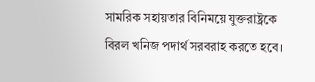সামরিক সহায়তার বিনিময়ে যুক্তরাষ্ট্রকে বিরল খনিজ পদার্থ সরবরাহ করতে হবে।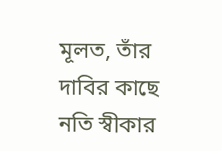মূলত, তাঁর দাবির কাছে নতি স্বীকার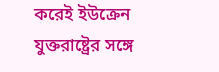করেই ইউক্রেন যুক্তরাষ্ট্রের সঙ্গে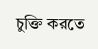চুক্তি করতে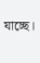যাচ্ছে।